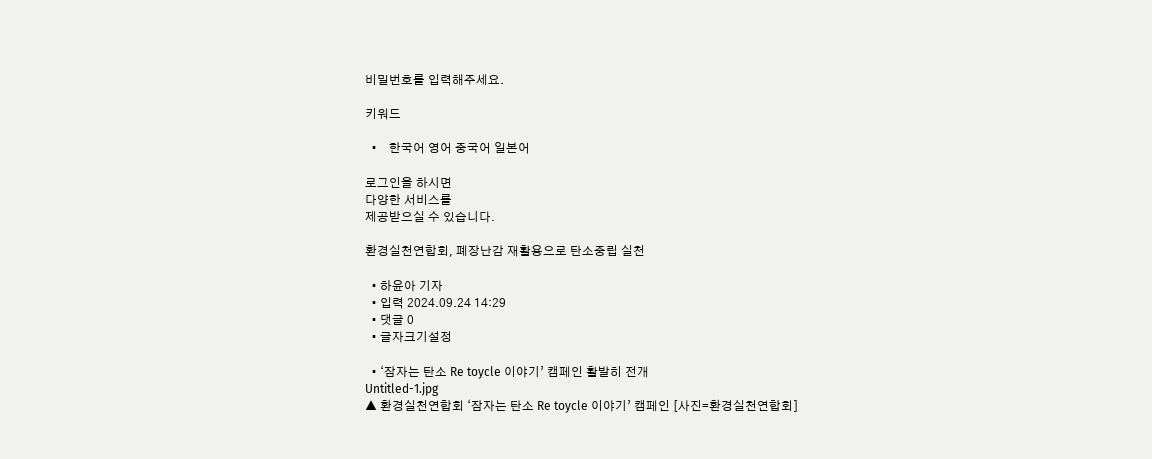비밀번호를 입력해주세요.

키워드

  •    한국어 영어 중국어 일본어

로그인을 하시면
다양한 서비스를
제공받으실 수 있습니다.

환경실천연합회, 폐장난감 재활용으로 탄소중립 실천

  • 하윤아 기자
  • 입력 2024.09.24 14:29
  • 댓글 0
  • 글자크기설정

  • ‘잠자는 탄소 Re toycle 이야기’ 캠페인 활발히 전개
Untitled-1.jpg
▲ 환경실천연합회 ‘잠자는 탄소 Re toycle 이야기’ 캠페인 [사진=환경실천연합회]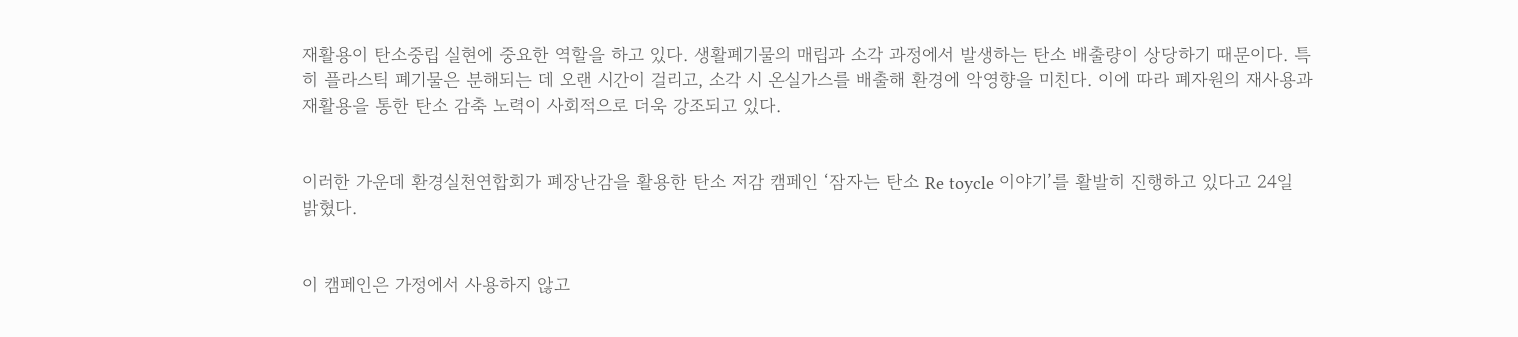재활용이 탄소중립 실현에 중요한 역할을 하고 있다. 생활폐기물의 매립과 소각 과정에서 발생하는 탄소 배출량이 상당하기 때문이다. 특히 플라스틱 폐기물은 분해되는 데 오랜 시간이 걸리고, 소각 시 온실가스를 배출해 환경에 악영향을 미친다. 이에 따라 폐자원의 재사용과 재활용을 통한 탄소 감축 노력이 사회적으로 더욱 강조되고 있다.


이러한 가운데 환경실천연합회가 폐장난감을 활용한 탄소 저감 캠페인 ‘잠자는 탄소 Re toycle 이야기’를 활발히 진행하고 있다고 24일 밝혔다.


이 캠페인은 가정에서 사용하지 않고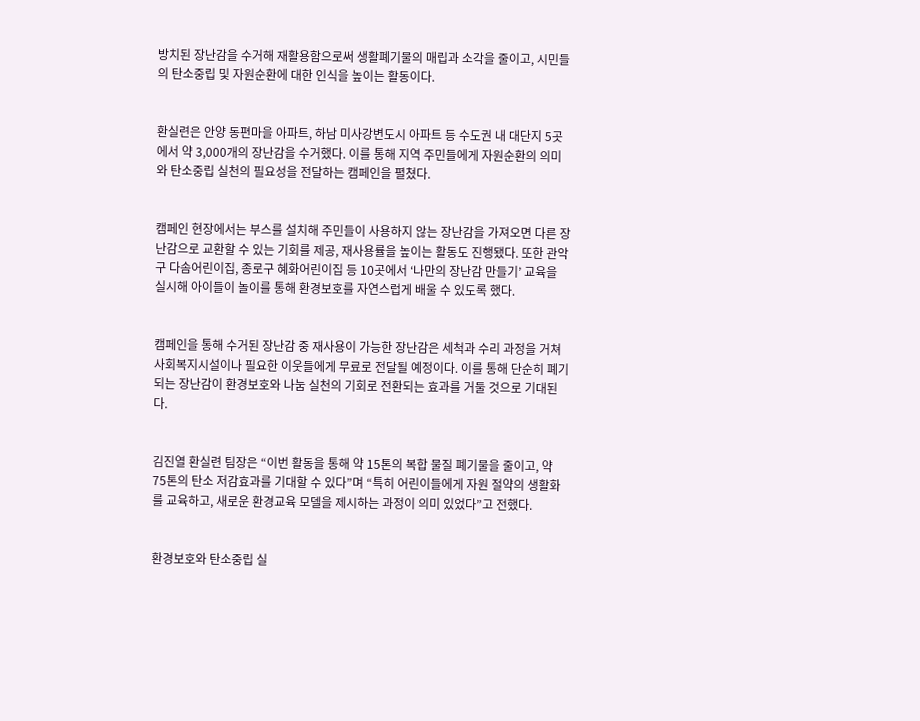방치된 장난감을 수거해 재활용함으로써 생활폐기물의 매립과 소각을 줄이고, 시민들의 탄소중립 및 자원순환에 대한 인식을 높이는 활동이다.


환실련은 안양 동편마을 아파트, 하남 미사강변도시 아파트 등 수도권 내 대단지 5곳에서 약 3,000개의 장난감을 수거했다. 이를 통해 지역 주민들에게 자원순환의 의미와 탄소중립 실천의 필요성을 전달하는 캠페인을 펼쳤다.


캠페인 현장에서는 부스를 설치해 주민들이 사용하지 않는 장난감을 가져오면 다른 장난감으로 교환할 수 있는 기회를 제공, 재사용률을 높이는 활동도 진행됐다. 또한 관악구 다솜어린이집, 종로구 혜화어린이집 등 10곳에서 ‘나만의 장난감 만들기’ 교육을 실시해 아이들이 놀이를 통해 환경보호를 자연스럽게 배울 수 있도록 했다.


캠페인을 통해 수거된 장난감 중 재사용이 가능한 장난감은 세척과 수리 과정을 거쳐 사회복지시설이나 필요한 이웃들에게 무료로 전달될 예정이다. 이를 통해 단순히 폐기되는 장난감이 환경보호와 나눔 실천의 기회로 전환되는 효과를 거둘 것으로 기대된다.


김진열 환실련 팀장은 “이번 활동을 통해 약 15톤의 복합 물질 폐기물을 줄이고, 약 75톤의 탄소 저감효과를 기대할 수 있다”며 “특히 어린이들에게 자원 절약의 생활화를 교육하고, 새로운 환경교육 모델을 제시하는 과정이 의미 있었다”고 전했다.


환경보호와 탄소중립 실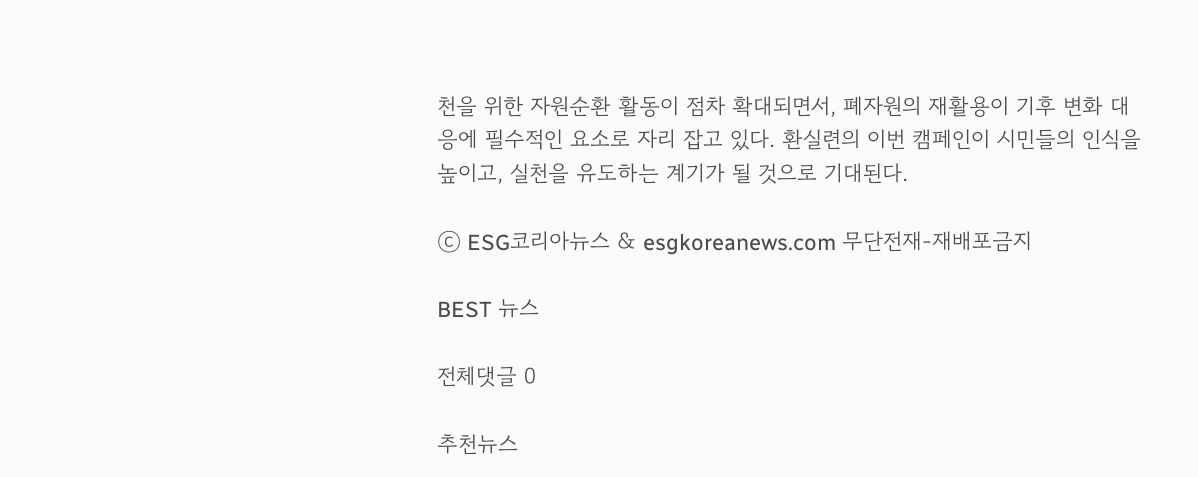천을 위한 자원순환 활동이 점차 확대되면서, 폐자원의 재활용이 기후 변화 대응에 필수적인 요소로 자리 잡고 있다. 환실련의 이번 캠페인이 시민들의 인식을 높이고, 실천을 유도하는 계기가 될 것으로 기대된다.

ⓒ ESG코리아뉴스 & esgkoreanews.com 무단전재-재배포금지

BEST 뉴스

전체댓글 0

추천뉴스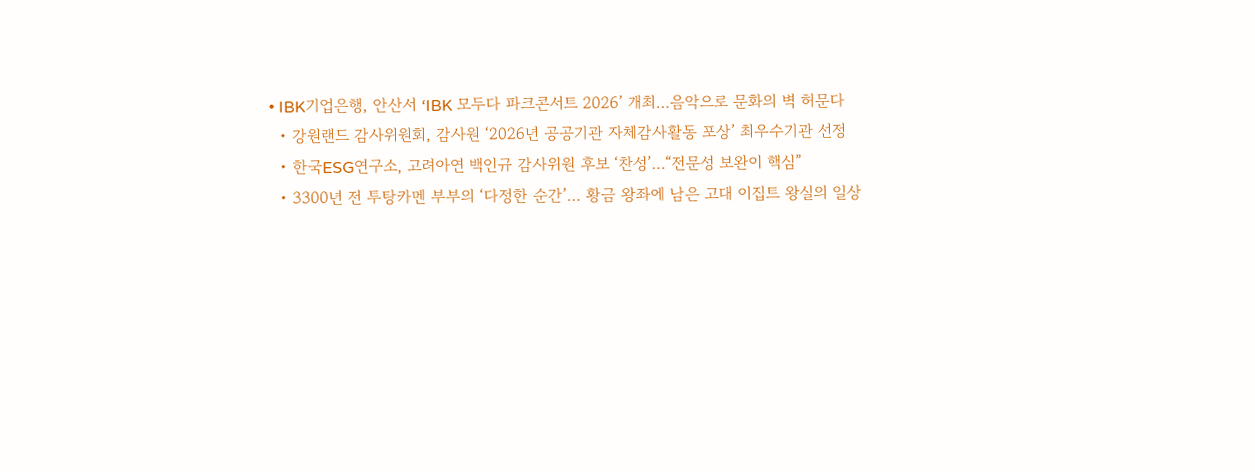• IBK기업은행, 안산서 ‘IBK 모두다 파크콘서트 2026’ 개최…음악으로 문화의 벽 허문다
  • 강원랜드 감사위원회, 감사원 ‘2026년 공공기관 자체감사활동 포상’ 최우수기관 선정
  • 한국ESG연구소, 고려아연 백인규 감사위원 후보 ‘찬성’…“전문성 보완이 핵심”
  • 3300년 전 투탕카멘 부부의 ‘다정한 순간’… 황금 왕좌에 남은 고대 이집트 왕실의 일상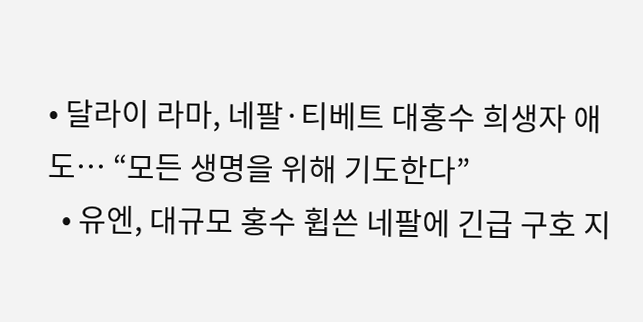• 달라이 라마, 네팔·티베트 대홍수 희생자 애도… “모든 생명을 위해 기도한다”
  • 유엔, 대규모 홍수 휩쓴 네팔에 긴급 구호 지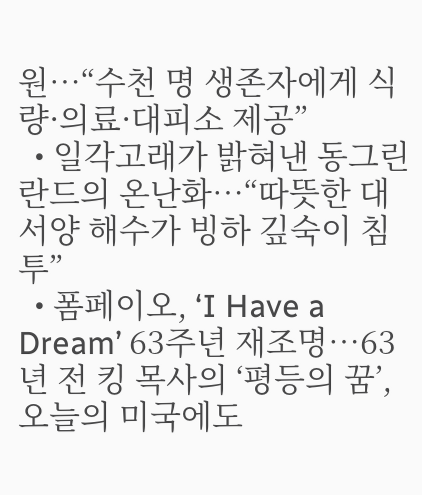원…“수천 명 생존자에게 식량·의료·대피소 제공”
  • 일각고래가 밝혀낸 동그린란드의 온난화…“따뜻한 대서양 해수가 빙하 깊숙이 침투”
  • 폼페이오, ‘I Have a Dream’ 63주년 재조명…63년 전 킹 목사의 ‘평등의 꿈’, 오늘의 미국에도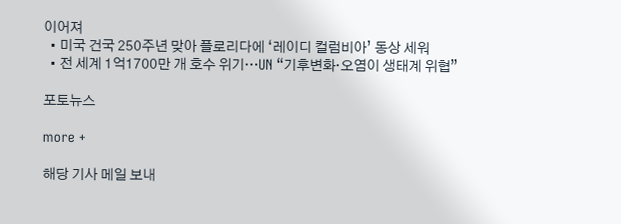이어져
  • 미국 건국 250주년 맞아 플로리다에 ‘레이디 컬럼비아’ 동상 세워
  • 전 세계 1억1700만 개 호수 위기…UN “기후변화·오염이 생태계 위협”

포토뉴스

more +

해당 기사 메일 보내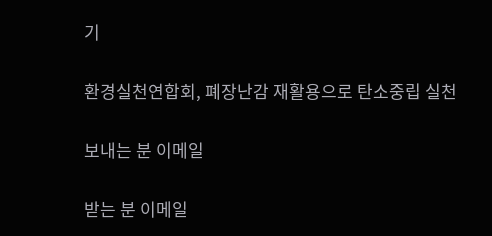기

환경실천연합회, 폐장난감 재활용으로 탄소중립 실천

보내는 분 이메일

받는 분 이메일